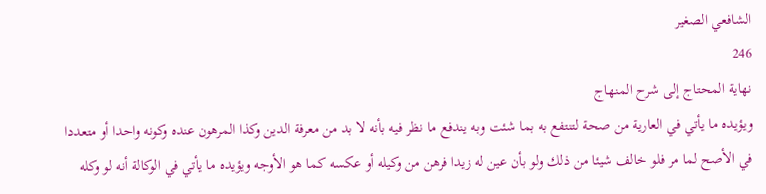الشافعي الصغير
246
نهاية المحتاج إلى شرح المنهاج
ويؤيده ما يأتي في العارية من صحة لتنتفع به بما شئت وبه يندفع ما نظر فيه بأنه لا بد من معرفة الدين وكذا المرهون عنده وكونه واحدا أو متعددا في الأصح لما مر فلو خالف شيئا من ذلك ولو بأن عين له زيدا فرهن من وكيله أو عكسه كما هو الأوجه ويؤيده ما يأتي في الوكالة أنه لو وكله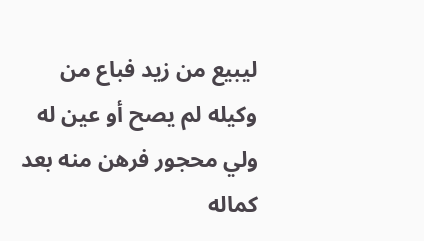ليبيع من زيد فباع من وكيله لم يصح أو عين له ولي محجور فرهن منه بعد كماله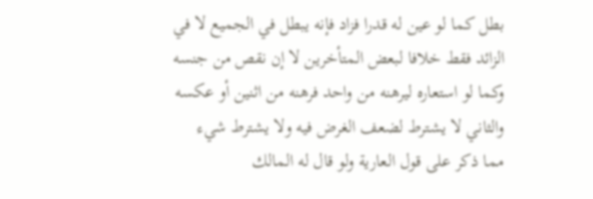بطل كما لو عين له قدرا فزاد فإنه يبطل في الجميع لا في الزائد فقط خلافا لبعض المتأخرين لا إن نقص من جنسه وكما لو استعاره ليرهنه من واحد فرهنه من اثنين أو عكسه والثاني لا يشترط لضعف الغرض فيه ولا يشترط شيء مما ذكر على قول العارية ولو قال له المالك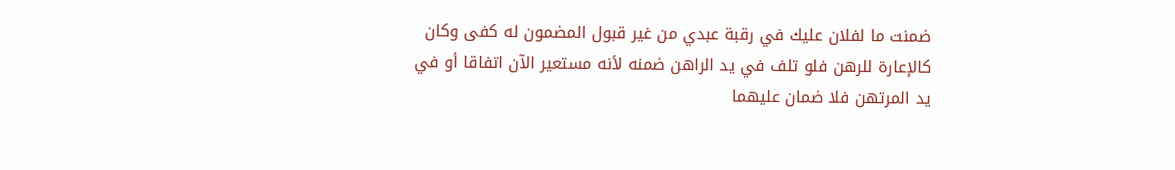ضمنت ما لفلان عليك في رقبة عبدي من غير قبول المضمون له كفى وكان كالإعارة للرهن فلو تلف في يد الراهن ضمنه لأنه مستعير الآن اتفاقا أو في يد المرتهن فلا ضمان عليهما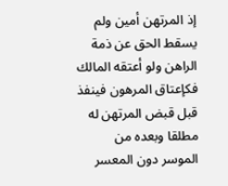إذ المرتهن أمين ولم يسقط الحق عن ذمة الراهن ولو أعتقه المالك فكإعتاق المرهون فينفذ قبل قبض المرتهن له مطلقا وبعده من الموسر دون المعسر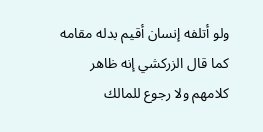ولو أتلفه إنسان أقيم بدله مقامه كما قال الزركشي إنه ظاهر كلامهم ولا رجوع للمالك